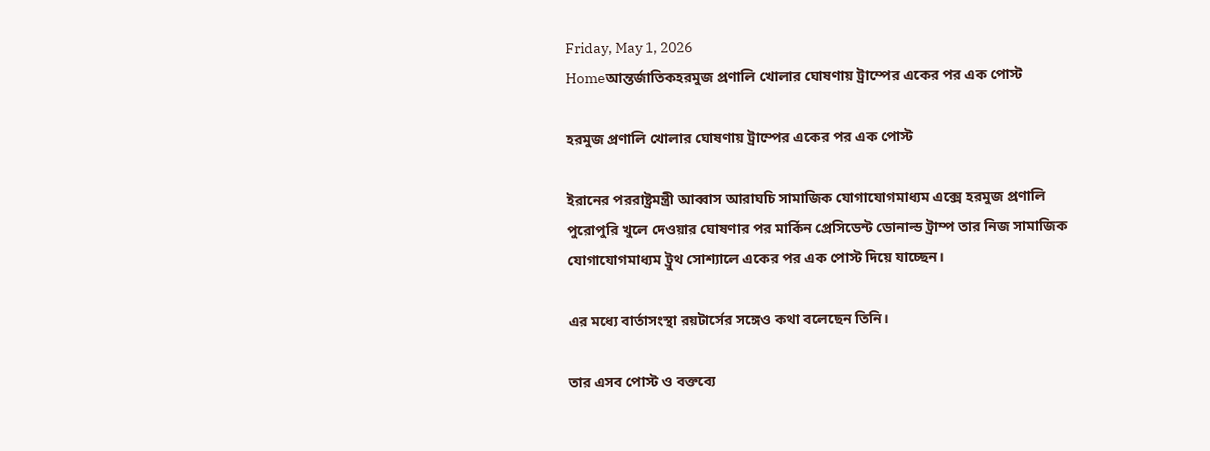Friday, May 1, 2026
Homeআন্তর্জাতিকহরমুজ প্রণালি খোলার ঘোষণায় ট্রাম্পের একের পর এক পোস্ট

হরমুজ প্রণালি খোলার ঘোষণায় ট্রাম্পের একের পর এক পোস্ট

ইরানের পররাষ্ট্রমন্ত্রী আব্বাস আরাঘচি সামাজিক যোগাযোগমাধ্যম এক্সে হরমুজ প্রণালি পুরোপুরি খুলে দেওয়ার ঘোষণার পর মার্কিন প্রেসিডেন্ট ডোনাল্ড ট্রাম্প তার নিজ সামাজিক যোগাযোগমাধ্যম ট্রুথ সোশ্যালে একের পর এক পোস্ট দিয়ে যাচ্ছেন।

এর মধ্যে বার্তাসংস্থা রয়টার্সের সঙ্গেও কথা বলেছেন তিনি।

তার এসব পোস্ট ও বক্তব্যে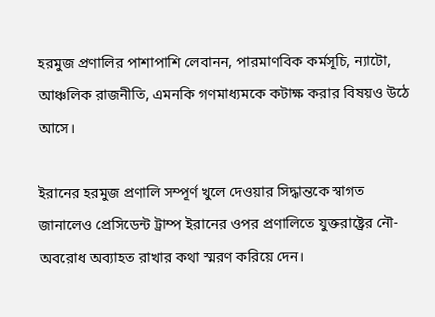হরমুজ প্রণালির পাশাপাশি লেবানন, পারমাণবিক কর্মসূচি, ন্যাটো, আঞ্চলিক রাজনীতি, এমনকি গণমাধ্যমকে কটাক্ষ করার বিষয়ও উঠে আসে।

ইরানের হরমুজ প্রণালি সম্পূর্ণ খুলে দেওয়ার সিদ্ধান্তকে স্বাগত জানালেও প্রেসিডেন্ট ট্রাম্প ইরানের ওপর প্রণালিতে যুক্তরাষ্ট্রের নৌ-অবরোধ অব্যাহত রাখার কথা স্মরণ করিয়ে দেন।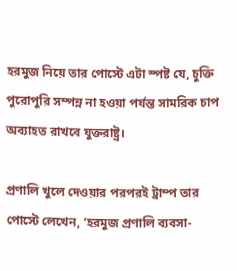হরমুজ নিয়ে তার পোস্টে এটা স্পষ্ট যে, চুক্তি পুরোপুরি সম্পন্ন না হওয়া পর্যন্ত সামরিক চাপ অব্যাহত রাখবে যুক্তরাষ্ট্র।

প্রণালি খুলে দেওয়ার পরপরই ট্রাম্প তার পোস্টে লেখেন, ‘হরমুজ প্রণালি ব্যবসা-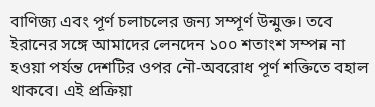বাণিজ্য এবং পূর্ণ চলাচলের জন্য সম্পূর্ণ উন্মুক্ত। তবে ইরানের সঙ্গে আমাদের লেনদেন ১০০ শতাংশ সম্পন্ন না হওয়া পর্যন্ত দেশটির ওপর নৌ-অবরোধ পূর্ণ শক্তিতে বহাল থাকবে। এই প্রক্রিয়া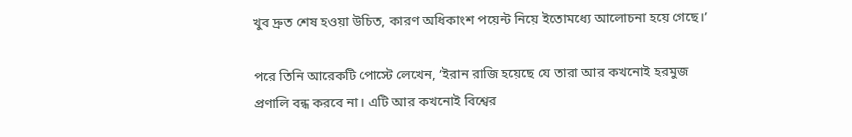খুব দ্রুত শেষ হওয়া উচিত, কারণ অধিকাংশ পয়েন্ট নিয়ে ইতোমধ্যে আলোচনা হয়ে গেছে।’

পরে তিনি আরেকটি পোস্টে লেখেন, ‘ইরান রাজি হয়েছে যে তারা আর কখনোই হরমুজ প্রণালি বন্ধ করবে না। এটি আর কখনোই বিশ্বের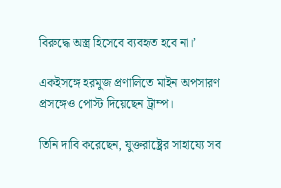বিরুদ্ধে অস্ত্র হিসেবে ব্যবহৃত হবে না।’

একইসঙ্গে হরমুজ প্রণালিতে মাইন অপসারণ প্রসঙ্গেও পোস্ট দিয়েছেন ট্রাম্প।

তিনি দাবি করেছেন, যুক্তরাষ্ট্রের সাহায্যে সব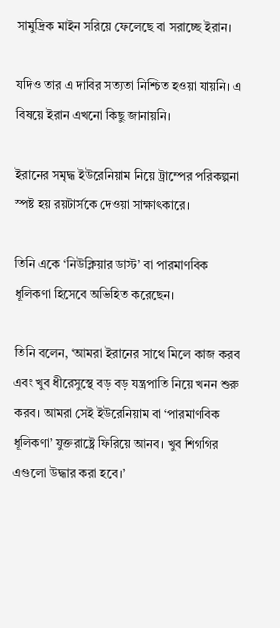সামুদ্রিক মাইন সরিয়ে ফেলেছে বা সরাচ্ছে ইরান।

যদিও তার এ দাবির সত্যতা নিশ্চিত হওয়া যায়নি। এ বিষয়ে ইরান এখনো কিছু জানায়নি।

ইরানের সমৃদ্ধ ইউরেনিয়াম নিয়ে ট্রাম্পের পরিকল্পনা স্পষ্ট হয় রয়টার্সকে দেওয়া সাক্ষাৎকারে।

তিনি একে ‘নিউক্লিয়ার ডাস্ট’ বা পারমাণবিক ধূলিকণা হিসেবে অভিহিত করেছেন।

তিনি বলেন, ‘আমরা ইরানের সাথে মিলে কাজ করব এবং খুব ধীরেসুস্থে বড় বড় যন্ত্রপাতি নিয়ে খনন শুরু করব। আমরা সেই ইউরেনিয়াম বা ‘পারমাণবিক ধূলিকণা’ যুক্তরাষ্ট্রে ফিরিয়ে আনব। খুব শিগগির এগুলো উদ্ধার করা হবে।’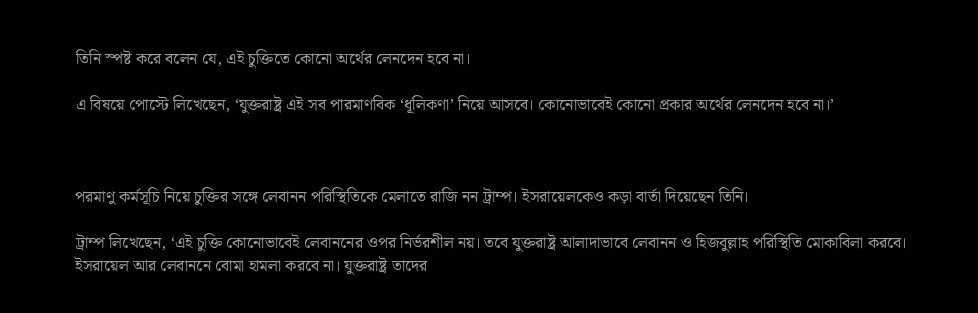তিনি স্পষ্ট করে বলেন যে, এই চুক্তিতে কোনো অর্থের লেনদেন হবে না।

এ বিষয়ে পোস্টে লিখেছেন, ‘যুক্তরাষ্ট্র এই সব পারমাণবিক ‘ধূলিকণা’ নিয়ে আসবে। কোনোভাবেই কোনো প্রকার অর্থের লেনদেন হবে না।’



পরমাণু কর্মসূচি নিয়ে চুক্তির সঙ্গে লেবানন পরিস্থিতিকে মেলাতে রাজি নন ট্রাম্প। ইসরায়েলকেও কড়া বার্তা দিয়েছেন তিনি।

ট্রাম্প লিখেছেন, ‘এই চুক্তি কোনোভাবেই লেবাননের ওপর নির্ভরশীল নয়। তবে যুক্তরাষ্ট্র আলাদাভাবে লেবানন ও হিজবুল্লাহ পরিস্থিতি মোকাবিলা করবে। ইসরায়েল আর লেবাননে বোমা হামলা করবে না। যুক্তরাষ্ট্র তাদের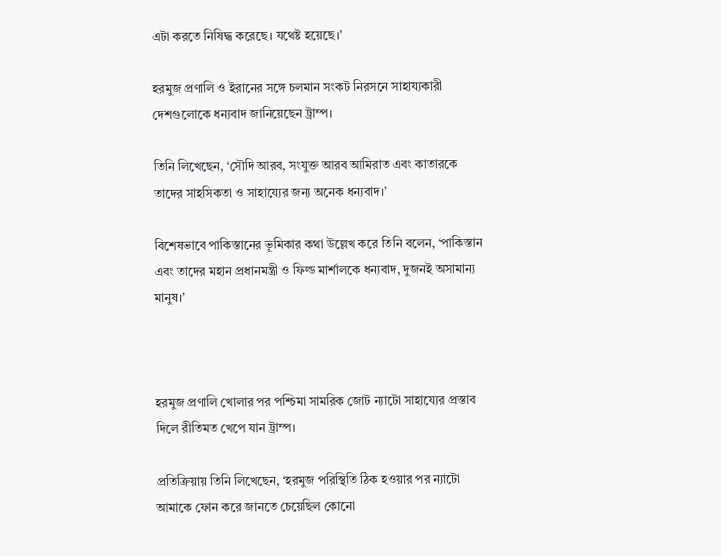এটা করতে নিষিদ্ধ করেছে। যথেষ্ট হয়েছে।’

হরমুজ প্রণালি ও ইরানের সঙ্গে চলমান সংকট নিরসনে সাহায্যকারী দেশগুলোকে ধন্যবাদ জানিয়েছেন ট্রাম্প।

তিনি লিখেছেন, ‘সৌদি আরব, সংযুক্ত আরব আমিরাত এবং কাতারকে তাদের সাহসিকতা ও সাহায্যের জন্য অনেক ধন্যবাদ।’

বিশেষভাবে পাকিস্তানের ভূমিকার কথা উল্লেখ করে তিনি বলেন, ‘পাকিস্তান এবং তাদের মহান প্রধানমন্ত্রী ও ফিল্ড মার্শালকে ধন্যবাদ, দুজনই অসামান্য মানুষ।’



হরমুজ প্রণালি খোলার পর পশ্চিমা সামরিক জোট ন্যাটো সাহায্যের প্রস্তাব দিলে রীতিমত খেপে যান ট্রাম্প।

প্রতিক্রিয়ায় তিনি লিখেছেন, ‘হরমুজ পরিস্থিতি ঠিক হওয়ার পর ন্যাটো আমাকে ফোন করে জানতে চেয়েছিল কোনো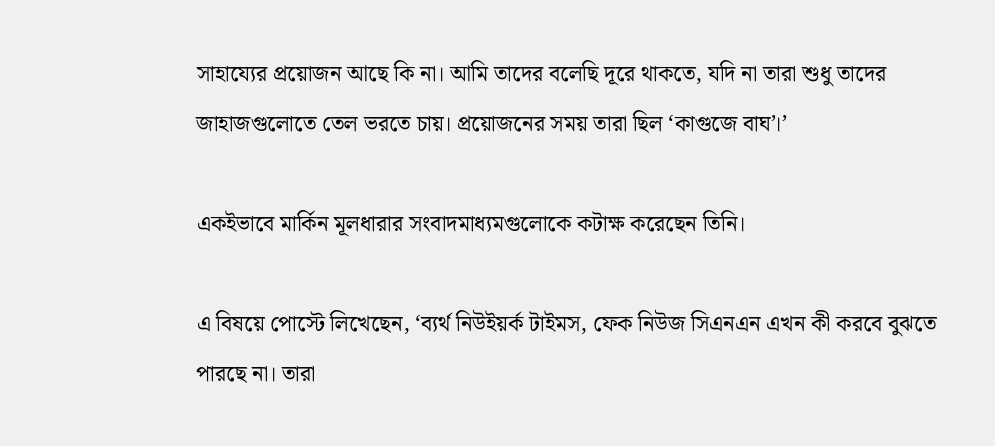সাহায্যের প্রয়োজন আছে কি না। আমি তাদের বলেছি দূরে থাকতে, যদি না তারা শুধু তাদের জাহাজগুলোতে তেল ভরতে চায়। প্রয়োজনের সময় তারা ছিল ‘কাগুজে বাঘ’।’

একইভাবে মার্কিন মূলধারার সংবাদমাধ্যমগুলোকে কটাক্ষ করেছেন তিনি।

এ বিষয়ে পোস্টে লিখেছেন, ‘ব্যর্থ নিউইয়র্ক টাইমস, ফেক নিউজ সিএনএন এখন কী করবে বুঝতে পারছে না। তারা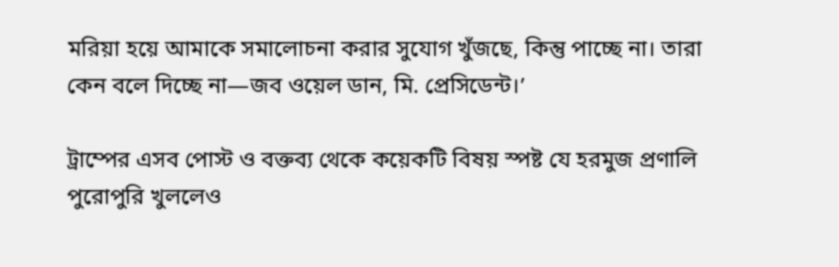মরিয়া হয়ে আমাকে সমালোচনা করার সুযোগ খুঁজছে, কিন্তু পাচ্ছে না। তারা কেন বলে দিচ্ছে না—জব ওয়েল ডান, মি. প্রেসিডেন্ট।’

ট্রাম্পের এসব পোস্ট ও বক্তব্য থেকে কয়েকটি বিষয় স্পষ্ট যে হরমুজ প্রণালি পুরোপুরি খুললেও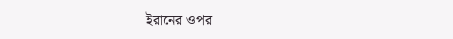ইরানের ওপর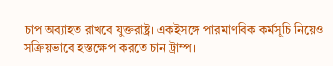চাপ অব্যাহত রাখবে যুক্তরাষ্ট্র। একইসঙ্গে পারমাণবিক কর্মসূচি নিয়েও সক্রিয়ভাবে হস্তক্ষেপ করতে চান ট্রাম্প।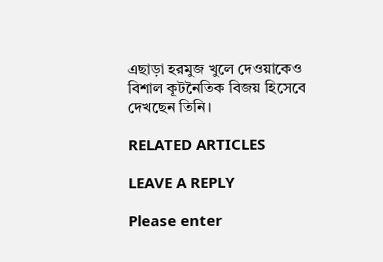এছাড়া হরমুজ খুলে দেওয়াকেও বিশাল কূটনৈতিক বিজয় হিসেবে দেখছেন তিনি।

RELATED ARTICLES

LEAVE A REPLY

Please enter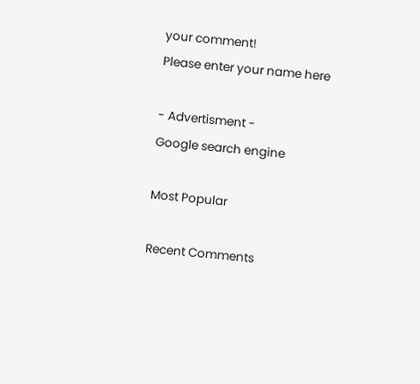your comment!
Please enter your name here

- Advertisment -
Google search engine

Most Popular

Recent Comments